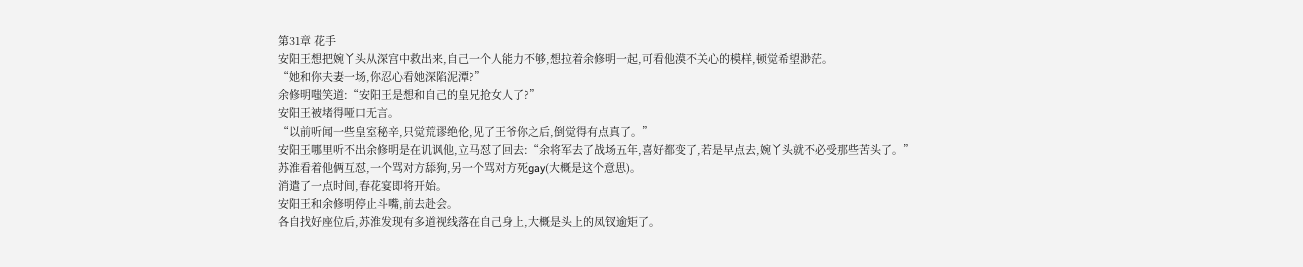第31章 花手
安阳王想把婉丫头从深宫中救出来,自己一个人能力不够,想拉着余修明一起,可看他漠不关心的模样,顿觉希望渺茫。
“她和你夫妻一场,你忍心看她深陷泥潭?”
余修明嗤笑道:“安阳王是想和自己的皇兄抢女人了?”
安阳王被堵得哑口无言。
“以前听闻一些皇室秘辛,只觉荒谬绝伦,见了王爷你之后,倒觉得有点真了。”
安阳王哪里听不出余修明是在讥讽他,立马怼了回去:“余将军去了战场五年,喜好都变了,若是早点去,婉丫头就不必受那些苦头了。”
苏淮看着他俩互怼,一个骂对方舔狗,另一个骂对方死gay(大概是这个意思)。
消遣了一点时间,春花宴即将开始。
安阳王和余修明停止斗嘴,前去赴会。
各自找好座位后,苏淮发现有多道视线落在自己身上,大概是头上的凤钗逾矩了。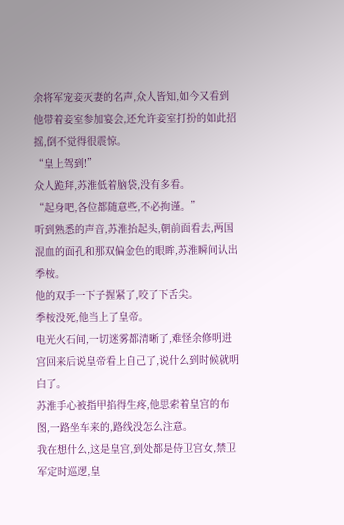余将军宠妾灭妻的名声,众人皆知,如今又看到他带着妾室参加宴会,还允许妾室打扮的如此招摇,倒不觉得很震惊。
“皇上驾到!”
众人跪拜,苏淮低着脑袋,没有多看。
“起身吧,各位都随意些,不必拘谨。”
听到熟悉的声音,苏淮抬起头,朝前面看去,两国混血的面孔和那双偏金色的眼眸,苏淮瞬间认出季桉。
他的双手一下子握紧了,咬了下舌尖。
季桉没死,他当上了皇帝。
电光火石间,一切迷雾都清晰了,难怪余修明进宫回来后说皇帝看上自己了,说什么到时候就明白了。
苏淮手心被指甲掐得生疼,他思索着皇宫的布图,一路坐车来的,路线没怎么注意。
我在想什么,这是皇宫,到处都是侍卫宫女,禁卫军定时巡逻,皇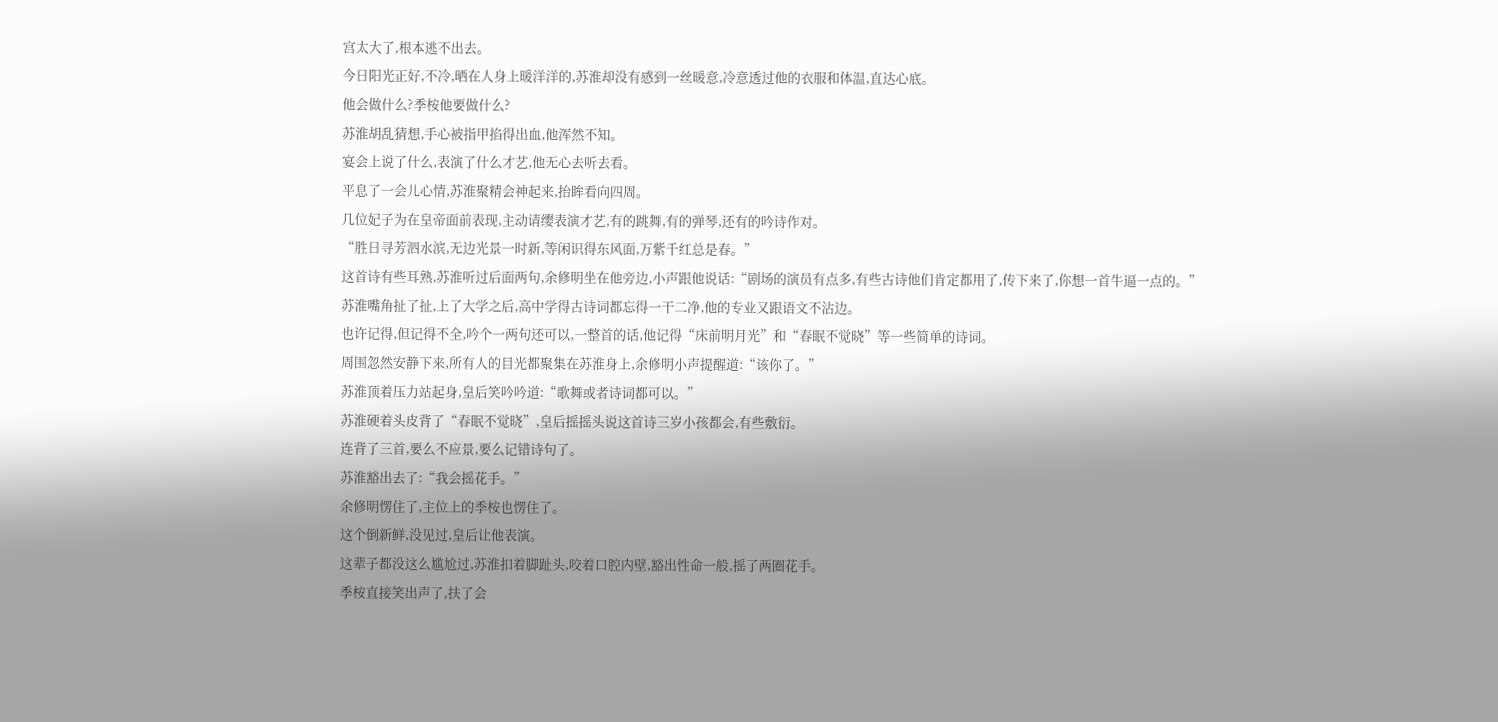宫太大了,根本逃不出去。
今日阳光正好,不冷,晒在人身上暖洋洋的,苏淮却没有感到一丝暖意,冷意透过他的衣服和体温,直达心底。
他会做什么?季桉他要做什么?
苏淮胡乱猜想,手心被指甲掐得出血,他浑然不知。
宴会上说了什么,表演了什么才艺,他无心去听去看。
平息了一会儿心情,苏淮聚精会神起来,抬眸看向四周。
几位妃子为在皇帝面前表现,主动请缨表演才艺,有的跳舞,有的弹琴,还有的吟诗作对。
“胜日寻芳泗水滨,无边光景一时新,等闲识得东风面,万紫千红总是春。”
这首诗有些耳熟,苏淮听过后面两句,余修明坐在他旁边,小声跟他说话:“剧场的演员有点多,有些古诗他们肯定都用了,传下来了,你想一首牛逼一点的。”
苏淮嘴角扯了扯,上了大学之后,高中学得古诗词都忘得一干二净,他的专业又跟语文不沾边。
也许记得,但记得不全,吟个一两句还可以,一整首的话,他记得“床前明月光”和“春眠不觉晓”等一些简单的诗词。
周围忽然安静下来,所有人的目光都聚集在苏淮身上,余修明小声提醒道:“该你了。”
苏淮顶着压力站起身,皇后笑吟吟道:“歌舞或者诗词都可以。”
苏淮硬着头皮背了“春眠不觉晓”,皇后摇摇头说这首诗三岁小孩都会,有些敷衍。
连背了三首,要么不应景,要么记错诗句了。
苏淮豁出去了:“我会摇花手。”
余修明愣住了,主位上的季桉也愣住了。
这个倒新鲜,没见过,皇后让他表演。
这辈子都没这么尴尬过,苏淮扣着脚趾头,咬着口腔内壁,豁出性命一般,摇了两圈花手。
季桉直接笑出声了,扶了会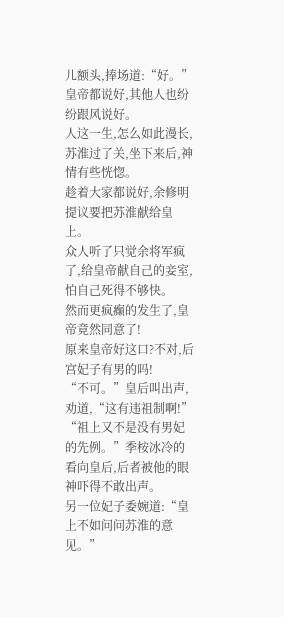儿额头,捧场道:“好。”
皇帝都说好,其他人也纷纷跟风说好。
人这一生,怎么如此漫长,苏淮过了关,坐下来后,神情有些恍惚。
趁着大家都说好,余修明提议要把苏淮献给皇上。
众人听了只觉余将军疯了,给皇帝献自己的妾室,怕自己死得不够快。
然而更疯癫的发生了,皇帝竟然同意了!
原来皇帝好这口?不对,后宫妃子有男的吗!
“不可。”皇后叫出声,劝道,“这有违祖制啊!”
“祖上又不是没有男妃的先例。”季桉冰冷的看向皇后,后者被他的眼神吓得不敢出声。
另一位妃子委婉道:“皇上不如问问苏淮的意见。”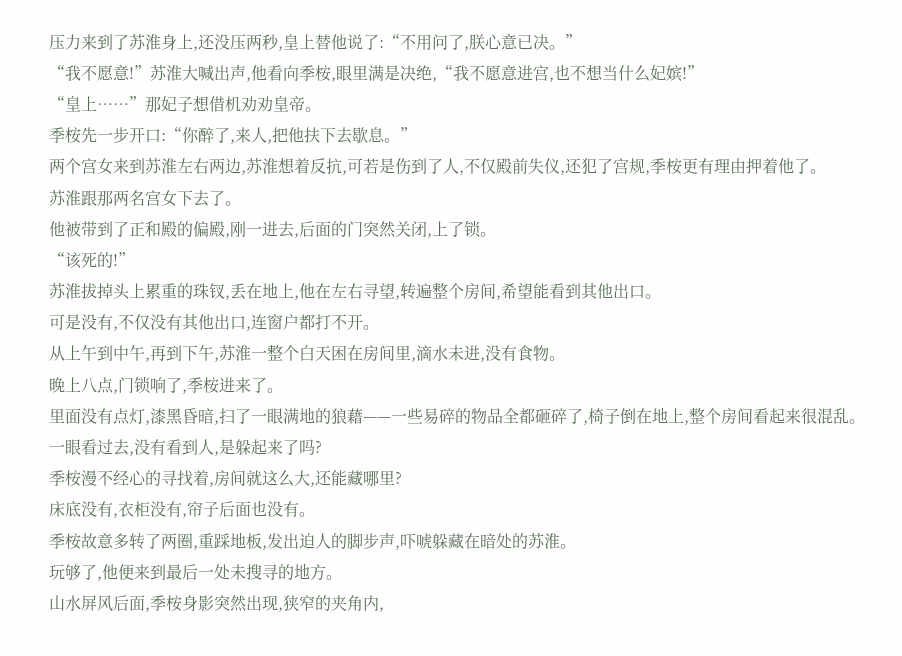压力来到了苏淮身上,还没压两秒,皇上替他说了:“不用问了,朕心意已决。”
“我不愿意!”苏淮大喊出声,他看向季桉,眼里满是决绝,“我不愿意进宫,也不想当什么妃嫔!”
“皇上……”那妃子想借机劝劝皇帝。
季桉先一步开口:“你醉了,来人,把他扶下去歇息。”
两个宫女来到苏淮左右两边,苏淮想着反抗,可若是伤到了人,不仅殿前失仪,还犯了宫规,季桉更有理由押着他了。
苏淮跟那两名宫女下去了。
他被带到了正和殿的偏殿,刚一进去,后面的门突然关闭,上了锁。
“该死的!”
苏淮拔掉头上累重的珠钗,丢在地上,他在左右寻望,转遍整个房间,希望能看到其他出口。
可是没有,不仅没有其他出口,连窗户都打不开。
从上午到中午,再到下午,苏淮一整个白天困在房间里,滴水未进,没有食物。
晚上八点,门锁响了,季桉进来了。
里面没有点灯,漆黑昏暗,扫了一眼满地的狼藉——一些易碎的物品全都砸碎了,椅子倒在地上,整个房间看起来很混乱。
一眼看过去,没有看到人,是躲起来了吗?
季桉漫不经心的寻找着,房间就这么大,还能藏哪里?
床底没有,衣柜没有,帘子后面也没有。
季桉故意多转了两圈,重踩地板,发出迫人的脚步声,吓唬躲藏在暗处的苏淮。
玩够了,他便来到最后一处未搜寻的地方。
山水屏风后面,季桉身影突然出现,狭窄的夹角内,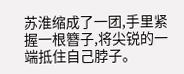苏淮缩成了一团,手里紧握一根簪子,将尖锐的一端抵住自己脖子。